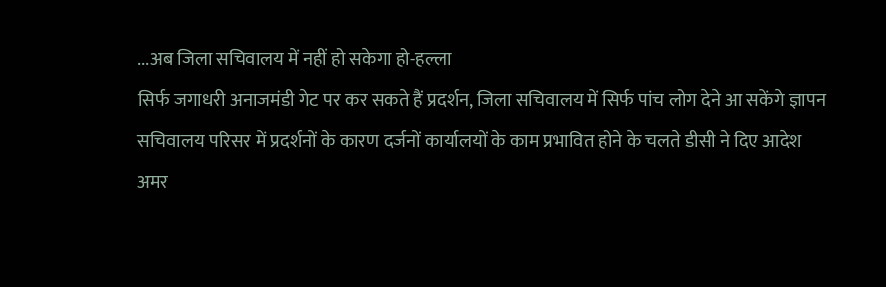...अब जिला सचिवालय में नहीं हो सकेगा हो-हल्ला
सिर्फ जगाधरी अनाजमंडी गेट पर कर सकते हैं प्रदर्शन, जिला सचिवालय में सिर्फ पांच लोग देने आ सकेंगे ज्ञापन
सचिवालय परिसर में प्रदर्शनों के कारण दर्जनों कार्यालयों के काम प्रभावित होने के चलते डीसी ने दिए आदेश
अमर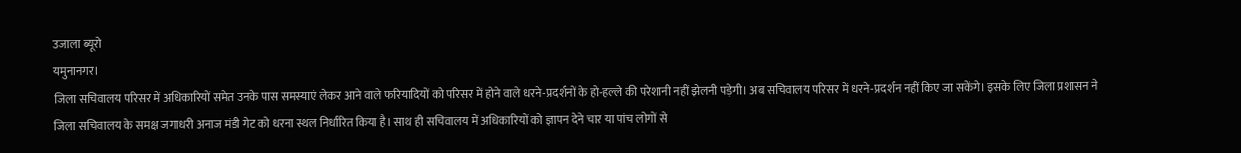उजाला ब्यूरो
यमुनानगर।
जिला सचिवालय परिसर में अधिकारियों समेत उनके पास समस्याएं लेकर आने वाले फरियादियों को परिसर में होने वाले धरने-प्रदर्शनों के हो-हल्ले की परेशानी नहीं झेलनी पड़ेगी। अब सचिवालय परिसर में धरने-प्रदर्शन नहीं किए जा सकेंगे। इसके लिए जिला प्रशासन ने जिला सचिवालय के समक्ष जगाधरी अनाज मंडी गेट को धरना स्थल निर्धारित किया है। साथ ही सचिवालय में अधिकारियों को ज्ञापन देने चार या पांच लोगों से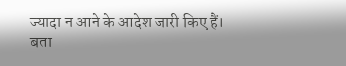ज्यादा न आने के आदेश जारी किए हैं।
बता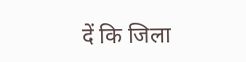दें कि जिला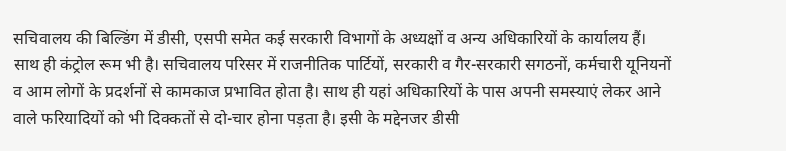सचिवालय की बिल्डिंग में डीसी, एसपी समेत कई सरकारी विभागों के अध्यक्षों व अन्य अधिकारियों के कार्यालय हैं। साथ ही कंट्रोल रूम भी है। सचिवालय परिसर में राजनीतिक पार्टियों, सरकारी व गैर-सरकारी सगठनों, कर्मचारी यूनियनों व आम लोगों के प्रदर्शनों से कामकाज प्रभावित होता है। साथ ही यहां अधिकारियों के पास अपनी समस्याएं लेकर आने वाले फरियादियों को भी दिक्कतों से दो-चार होना पड़ता है। इसी के मद्देनजर डीसी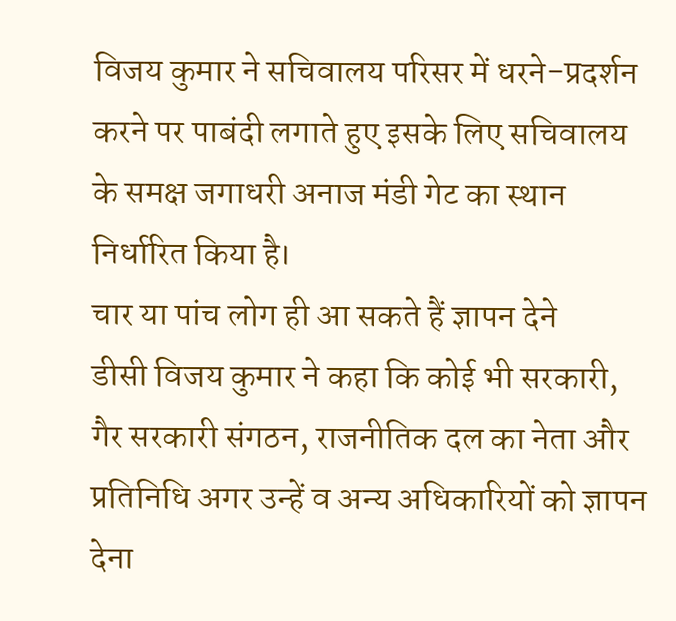विजय कुमार ने सचिवालय परिसर में धरने-प्रदर्शन करने पर पाबंदी लगाते हुए इसके लिए सचिवालय के समक्ष जगाधरी अनाज मंडी गेट का स्थान निर्धारित किया है।
चार या पांच लोग ही आ सकते हैं ज्ञापन देने
डीसी विजय कुमार ने कहा कि कोई भी सरकारी, गैर सरकारी संगठन, राजनीतिक दल का नेता और प्रतिनिधि अगर उन्हें व अन्य अधिकारियों को ज्ञापन देना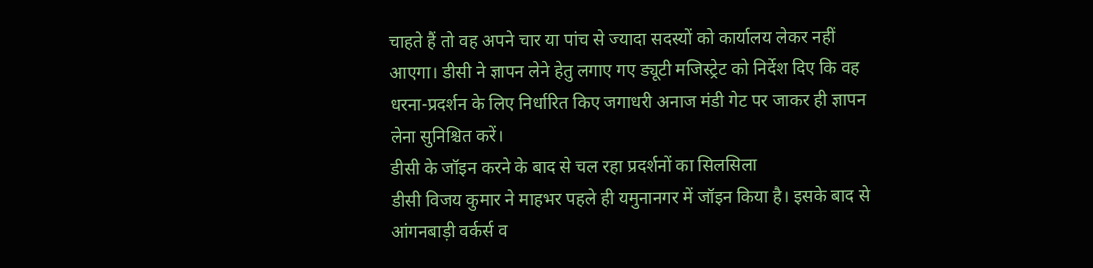चाहते हैं तो वह अपने चार या पांच से ज्यादा सदस्यों को कार्यालय लेकर नहीं आएगा। डीसी ने ज्ञापन लेने हेतु लगाए गए ड्यूटी मजिस्ट्रेट को निर्देश दिए कि वह धरना-प्रदर्शन के लिए निर्धारित किए जगाधरी अनाज मंडी गेट पर जाकर ही ज्ञापन लेना सुनिश्चित करें।
डीसी के जॉइन करने के बाद से चल रहा प्रदर्शनों का सिलसिला
डीसी विजय कुमार ने माहभर पहले ही यमुनानगर में जॉइन किया है। इसके बाद से आंगनबाड़ी वर्कर्स व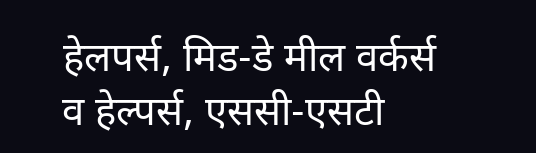हेलपर्स, मिड-डे मील वर्कर्स व हेल्पर्स, एससी-एसटी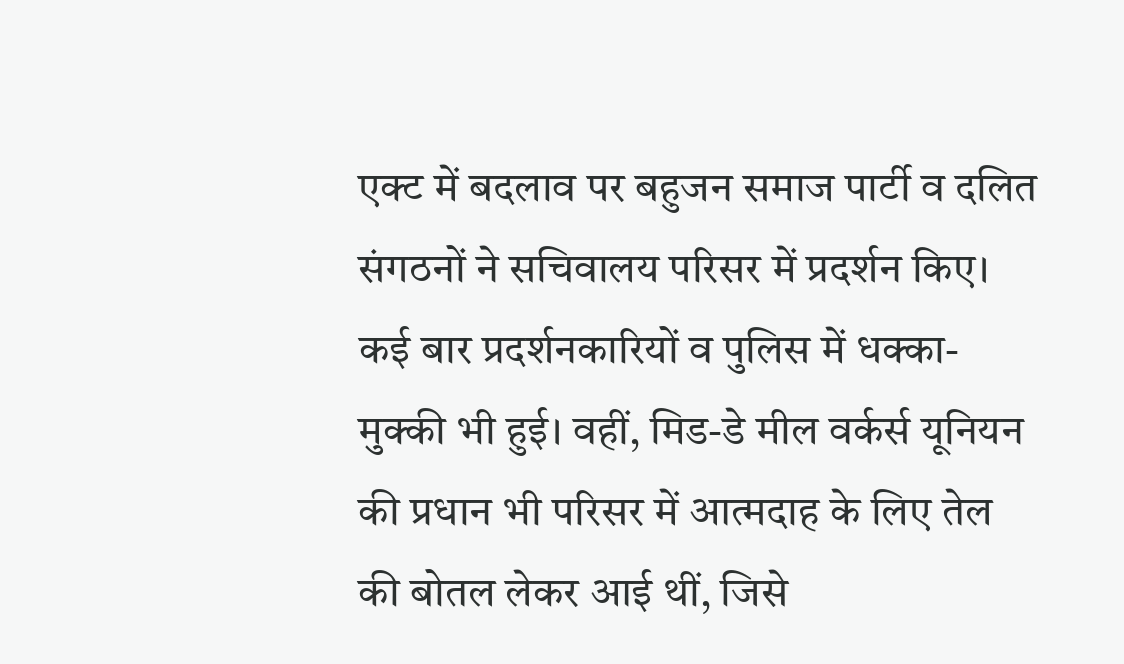एक्ट में बदलाव पर बहुजन समाज पार्टी व दलित संगठनों ने सचिवालय परिसर में प्रदर्शन किए। कई बार प्रदर्शनकारियों व पुलिस में धक्का-मुक्की भी हुई। वहीं, मिड-डे मील वर्कर्स यूनियन की प्रधान भी परिसर में आत्मदाह के लिए तेल की बोतल लेकर आई थीं, जिसे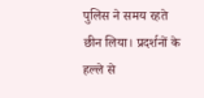पुलिस ने समय रहते छीन लिया। प्रदर्शनों के हल्ले से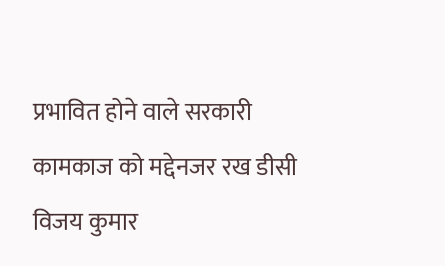प्रभावित होने वाले सरकारी कामकाज को मद्देनजर रख डीसी विजय कुमार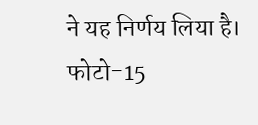ने यह निर्णय लिया है।
फोटो-15